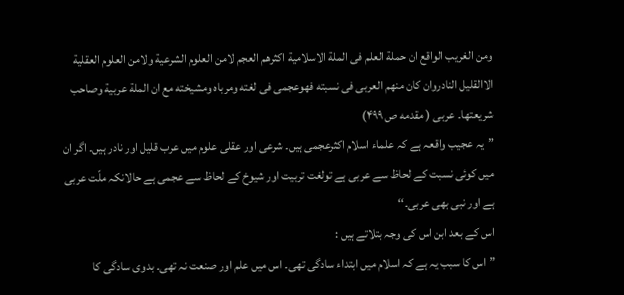ومن الغریب الواقع ان حملة العلم فی الملة الاسلامیة اکثرھم العجم لامن العلوم الشرعیة ولامن العلوم العقلیة الاالقلیل النادروان کان منھم العربی فی نسبته فھوعجمی فی لغته ومرباہ ومشیخته مع ان الملة عربیة وصاحب شریعتھا۔ عربی ( مقدمه ص ۴۹۹)
”یہ عجیب واقعہ ہے کہ علماء اسلام اکثرعجمی ہیں۔ شرعی اور عقلی علوم میں عرب قلیل اور نادر ہیں۔ اگر ان میں کوئی نسبت کے لحاظ سے عربی ہے تولغت تربیت اور شیوخ کے لحاظ سے عجمی ہے حالانکہ ملّت عربی ہے اور نبی بھی عربی۔‘‘
اس کے بعد ابن اس کی وجہ بتلاتے ہیں :
”اس کا سبب یہ ہے کہ اسلام میں ابتداء سادگی تھی۔ اس میں علم اور صنعت نہ تھی۔ بدوی سادگی کا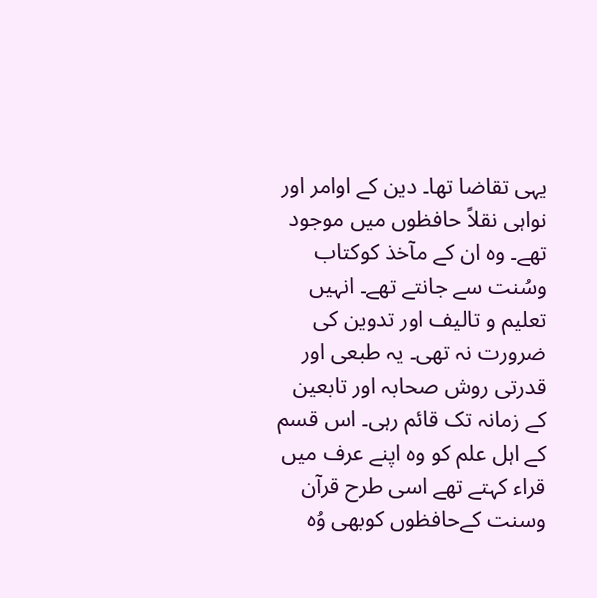یہی تقاضا تھا۔ دین کے اوامر اور نواہی نقلاً حافظوں میں موجود تھے۔ وہ ان کے مآخذ کوکتاب وسُنت سے جانتے تھے۔ انہیں تعلیم و تالیف اور تدوین کی ضرورت نہ تھی۔ یہ طبعی اور قدرتی روش صحابہ اور تابعین کے زمانہ تک قائم رہی۔ اس قسم کے اہل علم کو وہ اپنے عرف میں قراء کہتے تھے اسی طرح قرآن وسنت کےحافظوں کوبھی وُہ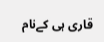قاری ہی کےنام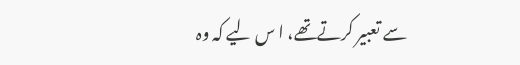سے تعبیر کرتےتھے، ا س لیے کہ وہ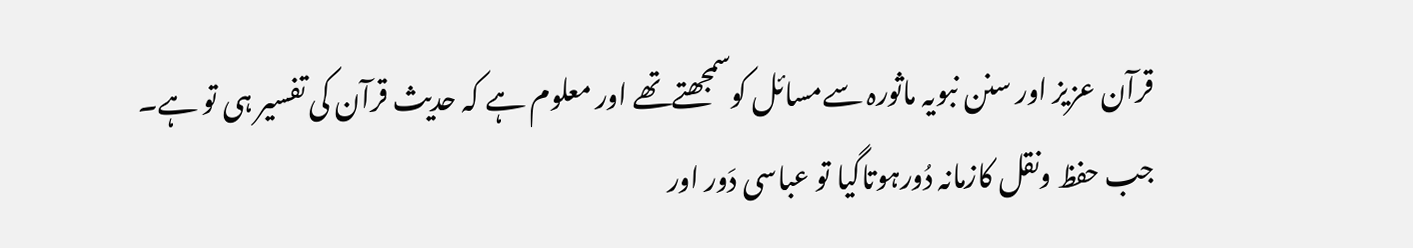قرآن عزیز اور سنن نبویہ ماثورہ سےمسائل کوسمجھتےتھے اور معلوم ہے کہ حدیث قرآن کی تفسیر ہی تو ہے۔
جب حفظ ونقل کازمانہ دُورہوتاگیا تو عباسی دَور اور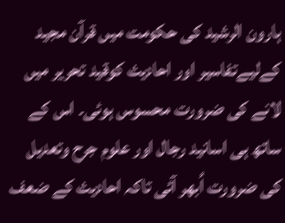ہارون الرشید کی حکومت میں قرآن مجید کےلیےتفاسیر اور احادیث کوقید تحریر میں لانے کی ضرورت محسوس ہوئی۔ اس کے ساتھ ہی اسانید رجال اور علوم جرح وتعدیل کی ضرورت اُبھر آئی تاکہ احادیث کے ضعف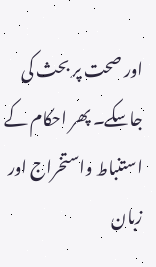اور صحت پر بحث کی جاسکے۔ پھر احکام کے استنباط واستخراج اور زبان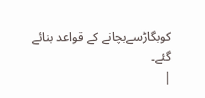کوبگاڑسےبچانے کے قواعد بنائے گئے۔
|